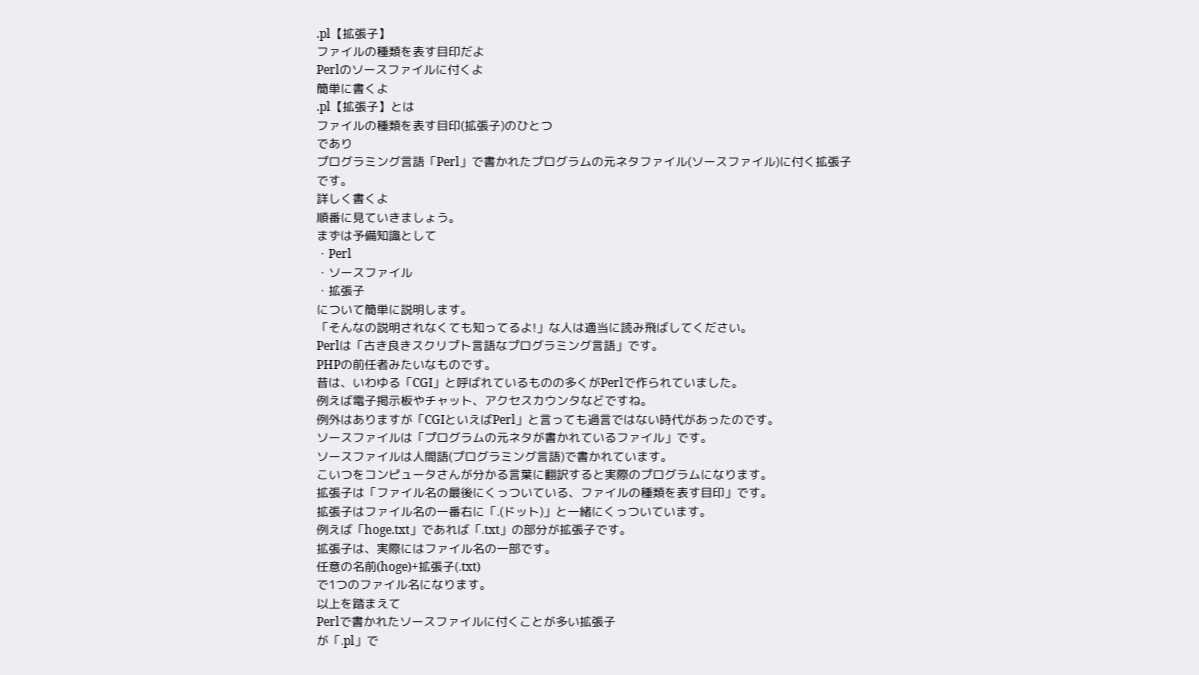.pl【拡張子】
ファイルの種類を表す目印だよ
Perlのソースファイルに付くよ
簡単に書くよ
.pl【拡張子】とは
ファイルの種類を表す目印(拡張子)のひとつ
であり
プログラミング言語「Perl」で書かれたプログラムの元ネタファイル(ソースファイル)に付く拡張子
です。
詳しく書くよ
順番に見ていきましょう。
まずは予備知識として
・Perl
・ソースファイル
・拡張子
について簡単に説明します。
「そんなの説明されなくても知ってるよ!」な人は適当に読み飛ばしてください。
Perlは「古き良きスクリプト言語なプログラミング言語」です。
PHPの前任者みたいなものです。
昔は、いわゆる「CGI」と呼ばれているものの多くがPerlで作られていました。
例えば電子掲示板やチャット、アクセスカウンタなどですね。
例外はありますが「CGIといえばPerl」と言っても過言ではない時代があったのです。
ソースファイルは「プログラムの元ネタが書かれているファイル」です。
ソースファイルは人間語(プログラミング言語)で書かれています。
こいつをコンピュータさんが分かる言葉に翻訳すると実際のプログラムになります。
拡張子は「ファイル名の最後にくっついている、ファイルの種類を表す目印」です。
拡張子はファイル名の一番右に「.(ドット)」と一緒にくっついています。
例えば「hoge.txt」であれば「.txt」の部分が拡張子です。
拡張子は、実際にはファイル名の一部です。
任意の名前(hoge)+拡張子(.txt)
で1つのファイル名になります。
以上を踏まえて
Perlで書かれたソースファイルに付くことが多い拡張子
が「.pl」で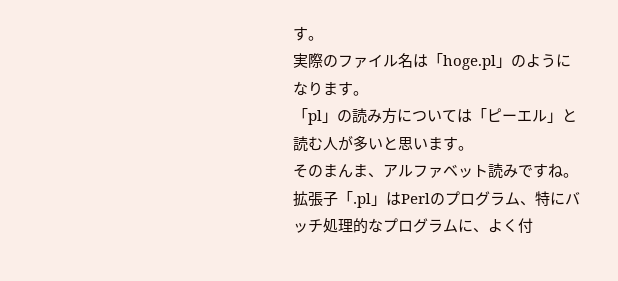す。
実際のファイル名は「hoge.pl」のようになります。
「pl」の読み方については「ピーエル」と読む人が多いと思います。
そのまんま、アルファベット読みですね。
拡張子「.pl」はPerlのプログラム、特にバッチ処理的なプログラムに、よく付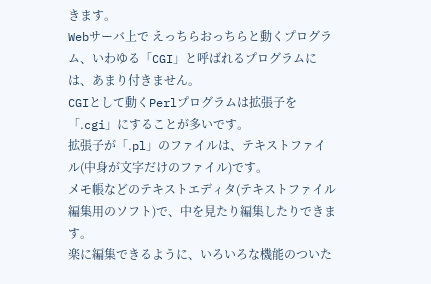きます。
Webサーバ上で えっちらおっちらと動くプログラム、いわゆる「CGI」と呼ばれるプログラムには、あまり付きません。
CGIとして動くPerlプログラムは拡張子を「.cgi」にすることが多いです。
拡張子が「.pl」のファイルは、テキストファイル(中身が文字だけのファイル)です。
メモ帳などのテキストエディタ(テキストファイル編集用のソフト)で、中を見たり編集したりできます。
楽に編集できるように、いろいろな機能のついた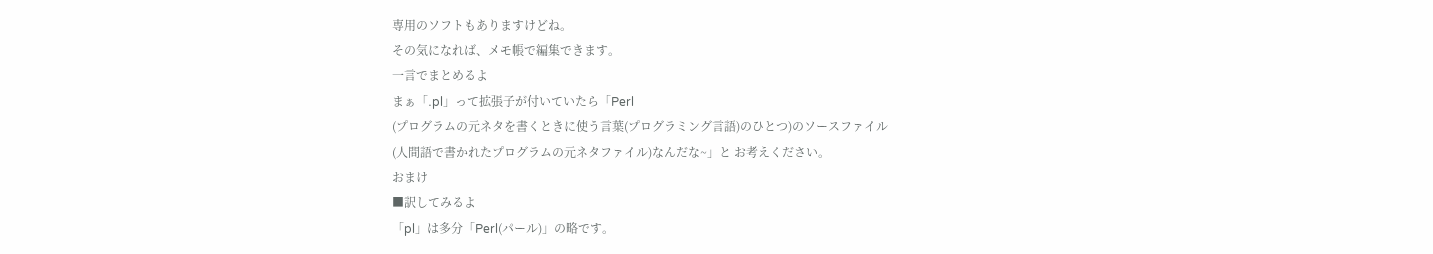専用のソフトもありますけどね。
その気になれば、メモ帳で編集できます。
一言でまとめるよ
まぁ「.pl」って拡張子が付いていたら「Perl
(プログラムの元ネタを書くときに使う言葉(プログラミング言語)のひとつ)のソースファイル
(人間語で書かれたプログラムの元ネタファイル)なんだな~」と お考えください。
おまけ
■訳してみるよ
「pl」は多分「Perl(パール)」の略です。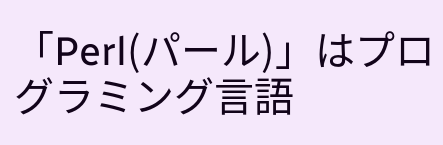「Perl(パール)」はプログラミング言語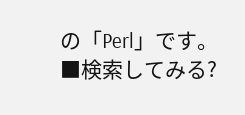の「Perl」です。
■検索してみる?